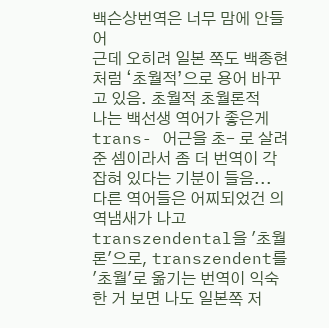백슨상번역은 너무 맘에 안들어
근데 오히려 일본 쪽도 백종현처럼 ‘초월적’으로 용어 바꾸고 있음. 초월적 초월론적
나는 백선생 역어가 좋은게 trans- 어근을 초- 로 살려준 셈이라서 좀 더 번역이 각잡혀 있다는 기분이 들음... 다른 역어들은 어찌되었건 의역냄새가 나고
transzendental을 '초월론'으로, transzendent를 '초월'로 옮기는 번역이 익숙한 거 보면 나도 일본쪽 저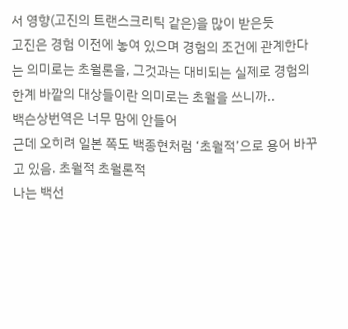서 영향(고진의 트랜스크리틱 같은)을 많이 받은듯
고진은 경험 이전에 놓여 있으며 경험의 조건에 관계한다는 의미로는 초월론을, 그것과는 대비되는 실제로 경험의 한계 바깥의 대상들이란 의미로는 초월을 쓰니까..
백슨상번역은 너무 맘에 안들어
근데 오히려 일본 쪽도 백종현처럼 ‘초월적’으로 용어 바꾸고 있음. 초월적 초월론적
나는 백선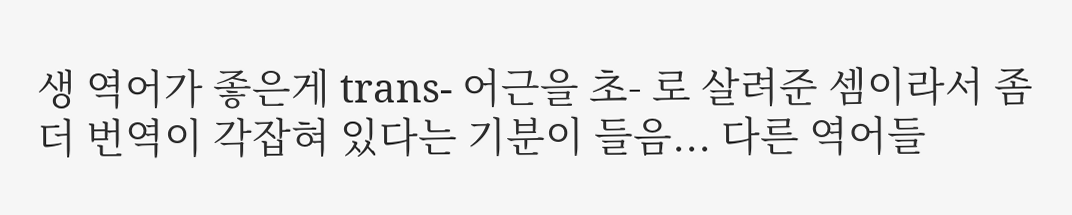생 역어가 좋은게 trans- 어근을 초- 로 살려준 셈이라서 좀 더 번역이 각잡혀 있다는 기분이 들음... 다른 역어들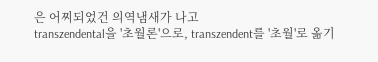은 어찌되었건 의역냄새가 나고
transzendental을 '초월론'으로, transzendent를 '초월'로 옮기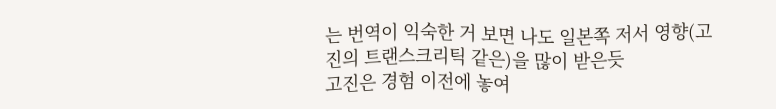는 번역이 익숙한 거 보면 나도 일본쪽 저서 영향(고진의 트랜스크리틱 같은)을 많이 받은듯
고진은 경험 이전에 놓여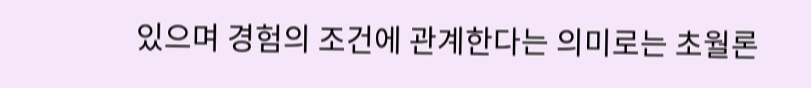있으며 경험의 조건에 관계한다는 의미로는 초월론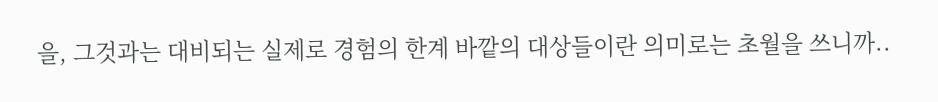을, 그것과는 대비되는 실제로 경험의 한계 바깥의 대상들이란 의미로는 초월을 쓰니까..